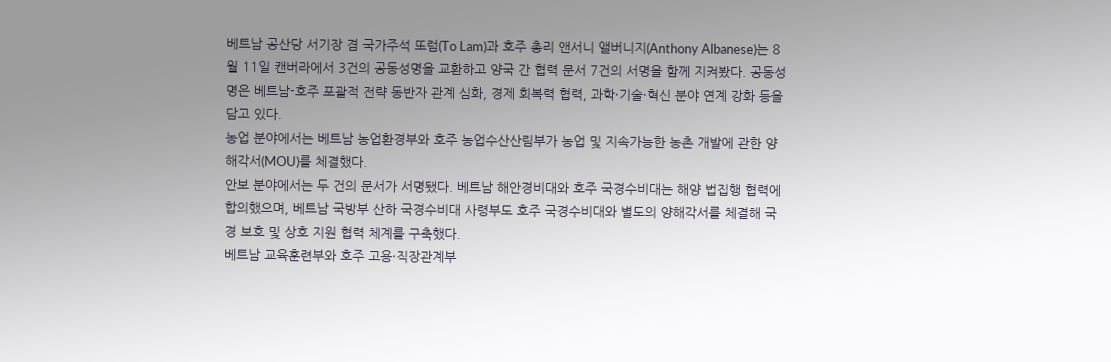베트남 공산당 서기장 겸 국가주석 또럼(To Lam)과 호주 총리 앤서니 앨버니지(Anthony Albanese)는 8월 11일 캔버라에서 3건의 공동성명을 교환하고 양국 간 협력 문서 7건의 서명을 함께 지켜봤다. 공동성명은 베트남-호주 포괄적 전략 동반자 관계 심화, 경제 회복력 협력, 과학·기술·혁신 분야 연계 강화 등을 담고 있다.
농업 분야에서는 베트남 농업환경부와 호주 농업수산산림부가 농업 및 지속가능한 농촌 개발에 관한 양해각서(MOU)를 체결했다.
안보 분야에서는 두 건의 문서가 서명됐다. 베트남 해안경비대와 호주 국경수비대는 해양 법집행 협력에 합의했으며, 베트남 국방부 산하 국경수비대 사령부도 호주 국경수비대와 별도의 양해각서를 체결해 국경 보호 및 상호 지원 협력 체계를 구축했다.
베트남 교육훈련부와 호주 고용·직장관계부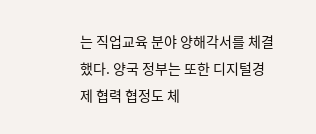는 직업교육 분야 양해각서를 체결했다. 양국 정부는 또한 디지털경제 협력 협정도 체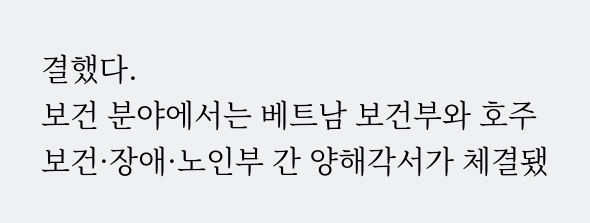결했다.
보건 분야에서는 베트남 보건부와 호주 보건·장애·노인부 간 양해각서가 체결됐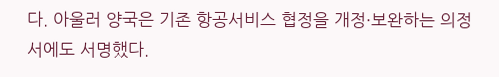다. 아울러 양국은 기존 항공서비스 협정을 개정·보완하는 의정서에도 서명했다.